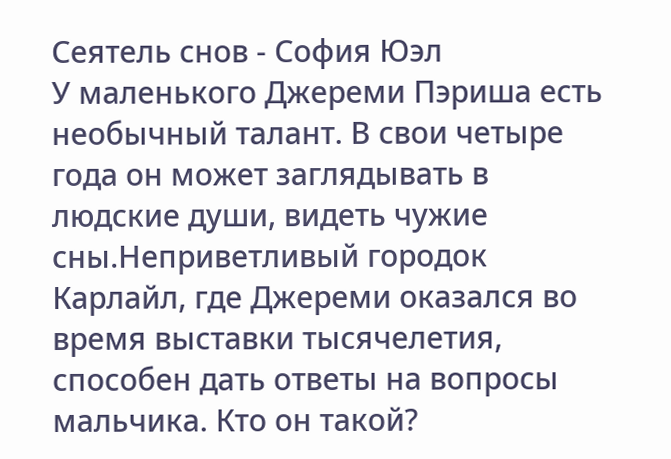Сеятель снов - София Юэл
У маленького Джереми Пэриша есть необычный талант. В свои четыре года он может заглядывать в людские души, видеть чужие сны.Неприветливый городок Карлайл, где Джереми оказался во время выставки тысячелетия, способен дать ответы на вопросы мальчика. Кто он такой?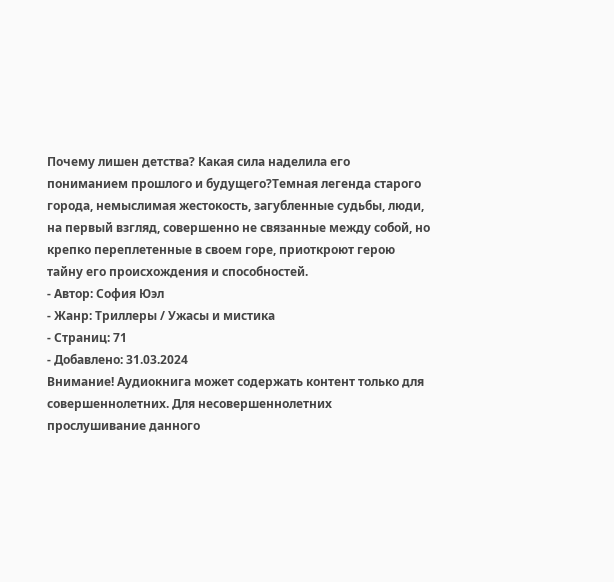Почему лишен детства? Какая сила наделила его пониманием прошлого и будущего?Темная легенда старого города, немыслимая жестокость, загубленные судьбы, люди, на первый взгляд, совершенно не связанные между собой, но крепко переплетенные в своем горе, приоткроют герою тайну его происхождения и способностей.
- Автор: София Юэл
- Жанр: Триллеры / Ужасы и мистика
- Страниц: 71
- Добавлено: 31.03.2024
Внимание! Аудиокнига может содержать контент только для совершеннолетних. Для несовершеннолетних прослушивание данного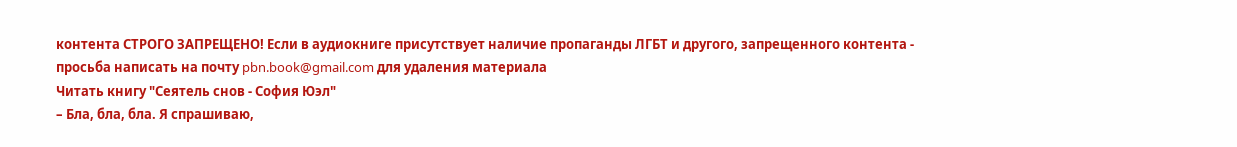контента СТРОГО ЗАПРЕЩЕНО! Если в аудиокниге присутствует наличие пропаганды ЛГБТ и другого, запрещенного контента - просьба написать на почту pbn.book@gmail.com для удаления материала
Читать книгу "Сеятель снов - София Юэл"
– Бла, бла, бла. Я спрашиваю,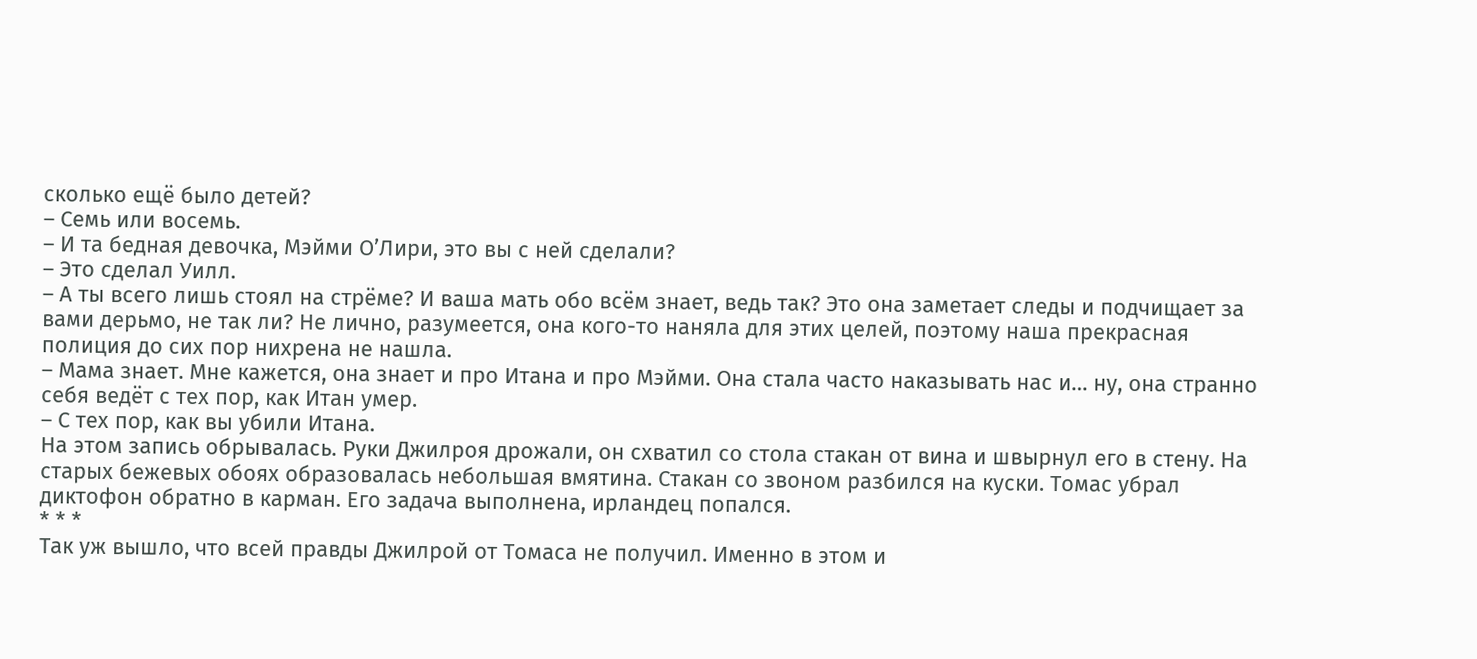сколько ещё было детей?
– Семь или восемь.
– И та бедная девочка, Мэйми О’Лири, это вы с ней сделали?
– Это сделал Уилл.
– А ты всего лишь стоял на стрёме? И ваша мать обо всём знает, ведь так? Это она заметает следы и подчищает за вами дерьмо, не так ли? Не лично, разумеется, она кого-то наняла для этих целей, поэтому наша прекрасная полиция до сих пор нихрена не нашла.
– Мама знает. Мне кажется, она знает и про Итана и про Мэйми. Она стала часто наказывать нас и… ну, она странно себя ведёт с тех пор, как Итан умер.
– С тех пор, как вы убили Итана.
На этом запись обрывалась. Руки Джилроя дрожали, он схватил со стола стакан от вина и швырнул его в стену. На старых бежевых обоях образовалась небольшая вмятина. Стакан со звоном разбился на куски. Томас убрал диктофон обратно в карман. Его задача выполнена, ирландец попался.
* * *
Так уж вышло, что всей правды Джилрой от Томаса не получил. Именно в этом и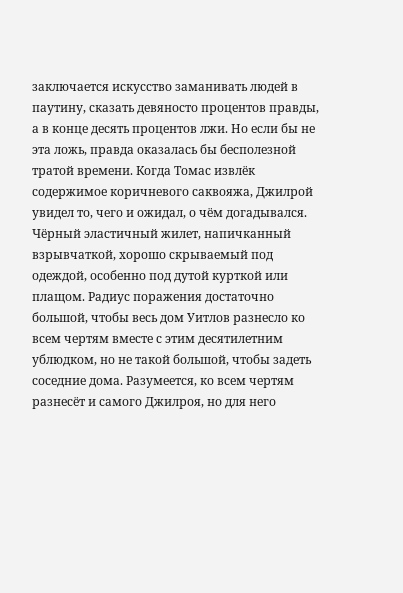заключается искусство заманивать людей в паутину, сказать девяносто процентов правды, а в конце десять процентов лжи. Но если бы не эта ложь, правда оказалась бы бесполезной тратой времени. Когда Томас извлёк содержимое коричневого саквояжа, Джилрой увидел то, чего и ожидал, о чём догадывался. Чёрный эластичный жилет, напичканный взрывчаткой, хорошо скрываемый под одеждой, особенно под дутой курткой или плащом. Радиус поражения достаточно большой, чтобы весь дом Уитлов разнесло ко всем чертям вместе с этим десятилетним ублюдком, но не такой большой, чтобы задеть соседние дома. Разумеется, ко всем чертям разнесёт и самого Джилроя, но для него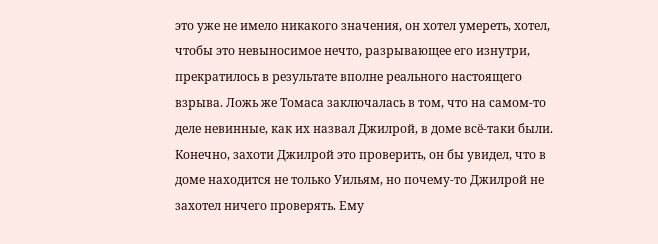это уже не имело никакого значения, он хотел умереть, хотел, чтобы это невыносимое нечто, разрывающее его изнутри, прекратилось в результате вполне реального настоящего взрыва. Ложь же Томаса заключалась в том, что на самом-то деле невинные, как их назвал Джилрой, в доме всё-таки были. Конечно, захоти Джилрой это проверить, он бы увидел, что в доме находится не только Уильям, но почему-то Джилрой не захотел ничего проверять. Ему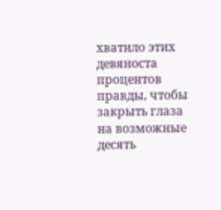хватило этих девяноста процентов правды, чтобы закрыть глаза на возможные десять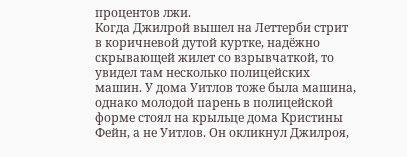процентов лжи.
Когда Джилрой вышел на Леттерби стрит в коричневой дутой куртке, надёжно скрывающей жилет со взрывчаткой, то увидел там несколько полицейских машин. У дома Уитлов тоже была машина, однако молодой парень в полицейской форме стоял на крыльце дома Кристины Фейн, а не Уитлов. Он окликнул Джилроя,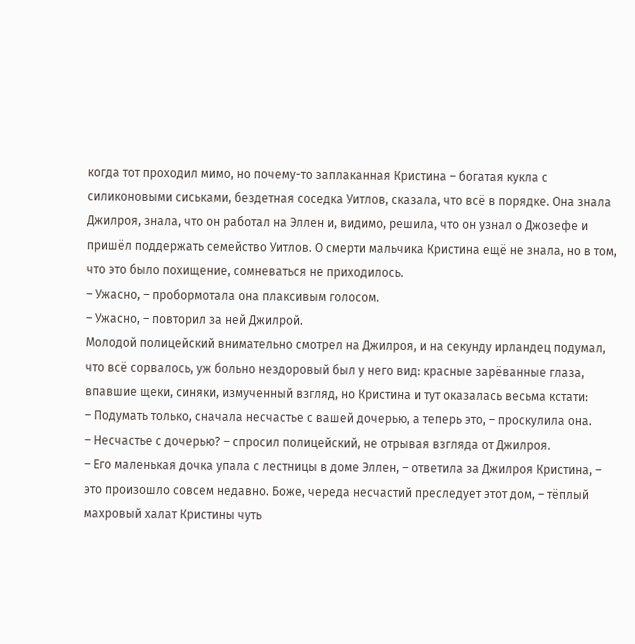когда тот проходил мимо, но почему-то заплаканная Кристина – богатая кукла с силиконовыми сиськами, бездетная соседка Уитлов, сказала, что всё в порядке. Она знала Джилроя, знала, что он работал на Эллен и, видимо, решила, что он узнал о Джозефе и пришёл поддержать семейство Уитлов. О смерти мальчика Кристина ещё не знала, но в том, что это было похищение, сомневаться не приходилось.
– Ужасно, – пробормотала она плаксивым голосом.
– Ужасно, – повторил за ней Джилрой.
Молодой полицейский внимательно смотрел на Джилроя, и на секунду ирландец подумал, что всё сорвалось, уж больно нездоровый был у него вид: красные зарёванные глаза, впавшие щеки, синяки, измученный взгляд, но Кристина и тут оказалась весьма кстати:
– Подумать только, сначала несчастье с вашей дочерью, а теперь это, – проскулила она.
– Несчастье с дочерью? – спросил полицейский, не отрывая взгляда от Джилроя.
– Его маленькая дочка упала с лестницы в доме Эллен, – ответила за Джилроя Кристина, – это произошло совсем недавно. Боже, череда несчастий преследует этот дом, – тёплый махровый халат Кристины чуть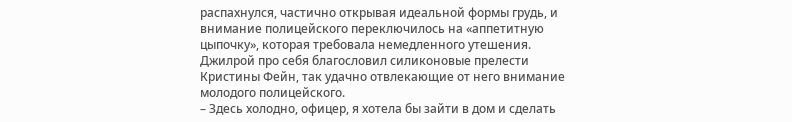распахнулся, частично открывая идеальной формы грудь, и внимание полицейского переключилось на «аппетитную цыпочку», которая требовала немедленного утешения. Джилрой про себя благословил силиконовые прелести Кристины Фейн, так удачно отвлекающие от него внимание молодого полицейского.
– Здесь холодно, офицер, я хотела бы зайти в дом и сделать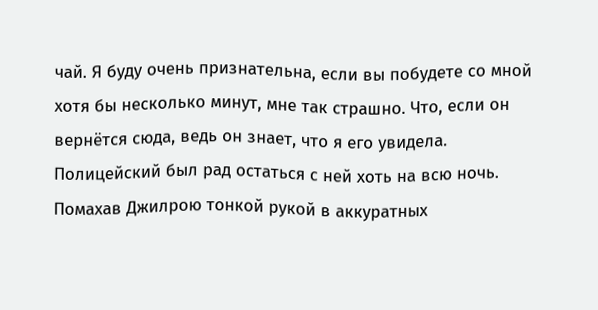чай. Я буду очень признательна, если вы побудете со мной хотя бы несколько минут, мне так страшно. Что, если он вернётся сюда, ведь он знает, что я его увидела.
Полицейский был рад остаться с ней хоть на всю ночь. Помахав Джилрою тонкой рукой в аккуратных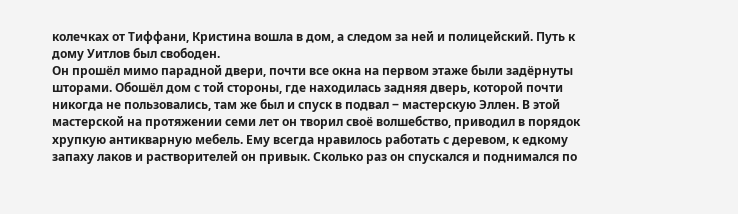колечках от Тиффани, Кристина вошла в дом, а следом за ней и полицейский. Путь к дому Уитлов был свободен.
Он прошёл мимо парадной двери, почти все окна на первом этаже были задёрнуты шторами. Обошёл дом с той стороны, где находилась задняя дверь, которой почти никогда не пользовались, там же был и спуск в подвал ‒ мастерскую Эллен. В этой мастерской на протяжении семи лет он творил своё волшебство, приводил в порядок хрупкую антикварную мебель. Ему всегда нравилось работать с деревом, к едкому запаху лаков и растворителей он привык. Сколько раз он спускался и поднимался по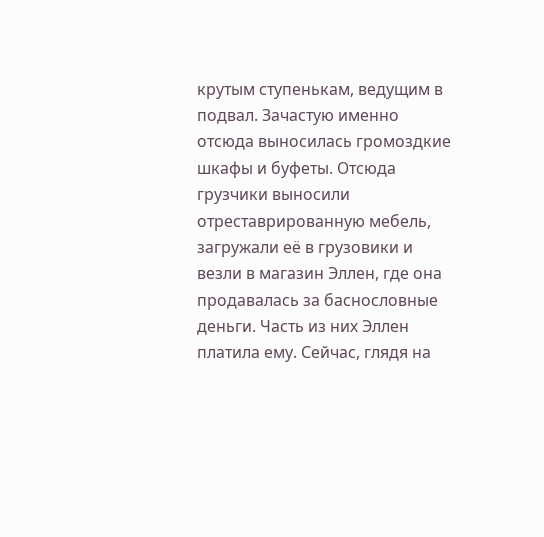крутым ступенькам, ведущим в подвал. Зачастую именно отсюда выносилась громоздкие шкафы и буфеты. Отсюда грузчики выносили отреставрированную мебель, загружали её в грузовики и везли в магазин Эллен, где она продавалась за баснословные деньги. Часть из них Эллен платила ему. Сейчас, глядя на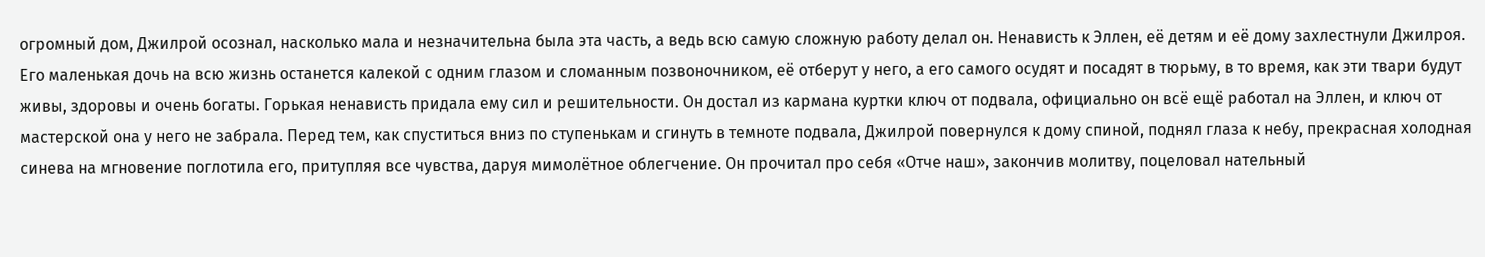огромный дом, Джилрой осознал, насколько мала и незначительна была эта часть, а ведь всю самую сложную работу делал он. Ненависть к Эллен, её детям и её дому захлестнули Джилроя. Его маленькая дочь на всю жизнь останется калекой с одним глазом и сломанным позвоночником, её отберут у него, а его самого осудят и посадят в тюрьму, в то время, как эти твари будут живы, здоровы и очень богаты. Горькая ненависть придала ему сил и решительности. Он достал из кармана куртки ключ от подвала, официально он всё ещё работал на Эллен, и ключ от мастерской она у него не забрала. Перед тем, как спуститься вниз по ступенькам и сгинуть в темноте подвала, Джилрой повернулся к дому спиной, поднял глаза к небу, прекрасная холодная синева на мгновение поглотила его, притупляя все чувства, даруя мимолётное облегчение. Он прочитал про себя «Отче наш», закончив молитву, поцеловал нательный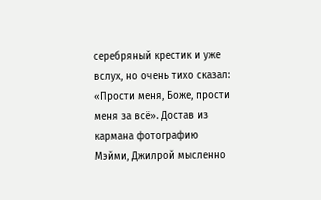серебряный крестик и уже вслух, но очень тихо сказал: «Прости меня, Боже, прости меня за всё». Достав из кармана фотографию Мэйми, Джилрой мысленно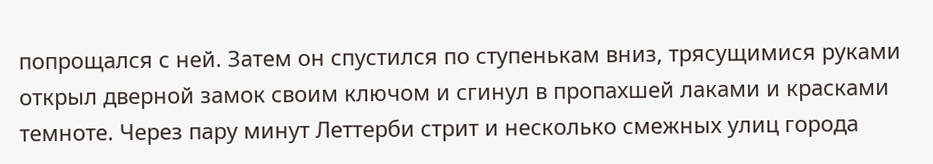попрощался с ней. Затем он спустился по ступенькам вниз, трясущимися руками открыл дверной замок своим ключом и сгинул в пропахшей лаками и красками темноте. Через пару минут Леттерби стрит и несколько смежных улиц города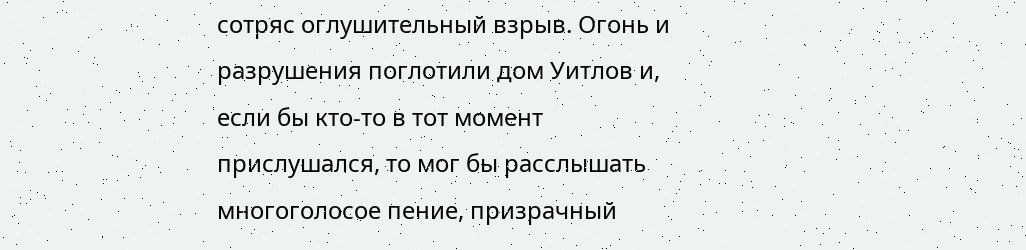сотряс оглушительный взрыв. Огонь и разрушения поглотили дом Уитлов и, если бы кто-то в тот момент прислушался, то мог бы расслышать многоголосое пение, призрачный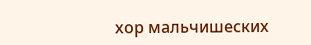хор мальчишеских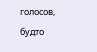голосов, будто